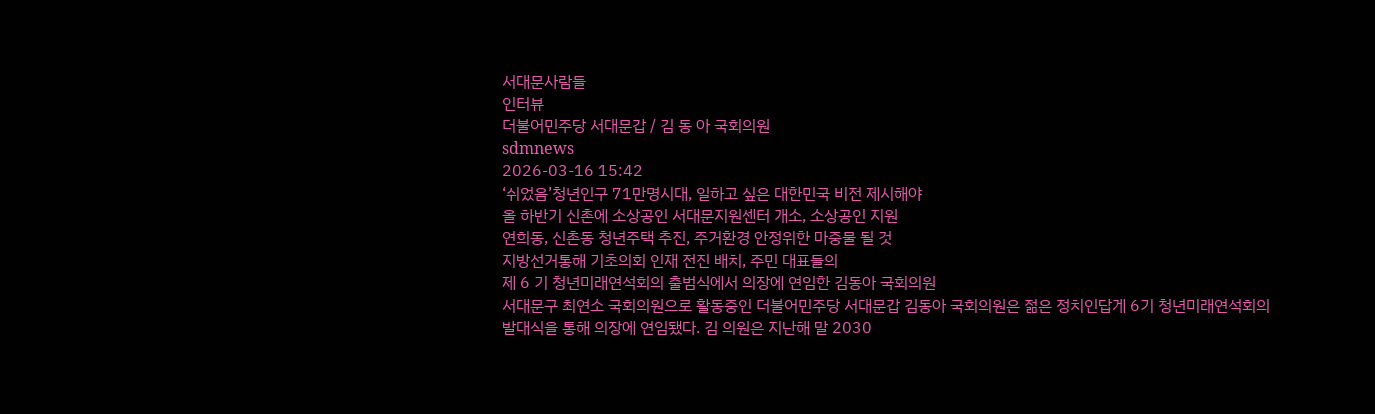서대문사람들
인터뷰
더불어민주당 서대문갑 / 김 동 아 국회의원
sdmnews
2026-03-16 15:42
‘쉬었음’청년인구 71만명시대, 일하고 싶은 대한민국 비전 제시해야
올 하반기 신촌에 소상공인 서대문지원센터 개소, 소상공인 지원
연희동, 신촌동 청년주택 추진, 주거환경 안정위한 마중물 될 것
지방선거통해 기초의회 인재 전진 배치, 주민 대표들의
제 6 기 청년미래연석회의 출범식에서 의장에 연임한 김동아 국회의원
서대문구 최연소 국회의원으로 활동중인 더불어민주당 서대문갑 김동아 국회의원은 젊은 정치인답게 6기 청년미래연석회의 발대식을 통해 의장에 연임됐다. 김 의원은 지난해 말 2030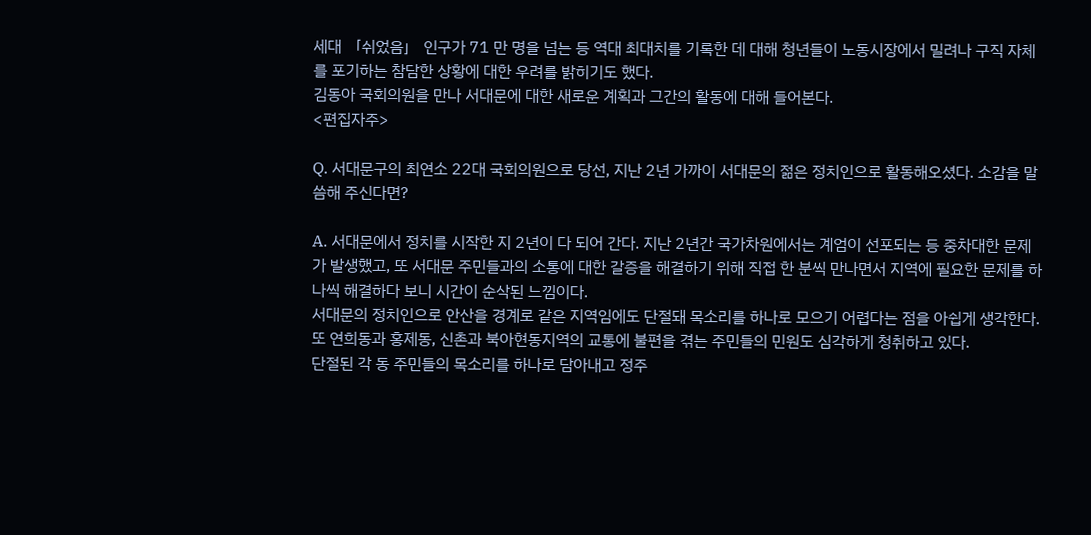세대 「쉬었음」 인구가 71 만 명을 넘는 등 역대 최대치를 기록한 데 대해 청년들이 노동시장에서 밀려나 구직 자체를 포기하는 참담한 상황에 대한 우려를 밝히기도 했다.
김동아 국회의원을 만나 서대문에 대한 새로운 계획과 그간의 활동에 대해 들어본다.
<편집자주>

Q. 서대문구의 최연소 22대 국회의원으로 당선, 지난 2년 가까이 서대문의 젊은 정치인으로 활동해오셨다. 소감을 말씀해 주신다면?

A. 서대문에서 정치를 시작한 지 2년이 다 되어 간다. 지난 2년간 국가차원에서는 계엄이 선포되는 등 중차대한 문제가 발생했고, 또 서대문 주민들과의 소통에 대한 갈증을 해결하기 위해 직접 한 분씩 만나면서 지역에 필요한 문제를 하나씩 해결하다 보니 시간이 순삭된 느낌이다.
서대문의 정치인으로 안산을 경계로 같은 지역임에도 단절돼 목소리를 하나로 모으기 어렵다는 점을 아쉽게 생각한다. 또 연희동과 홍제동, 신촌과 북아현동지역의 교통에 불편을 겪는 주민들의 민원도 심각하게 청취하고 있다.
단절된 각 동 주민들의 목소리를 하나로 담아내고 정주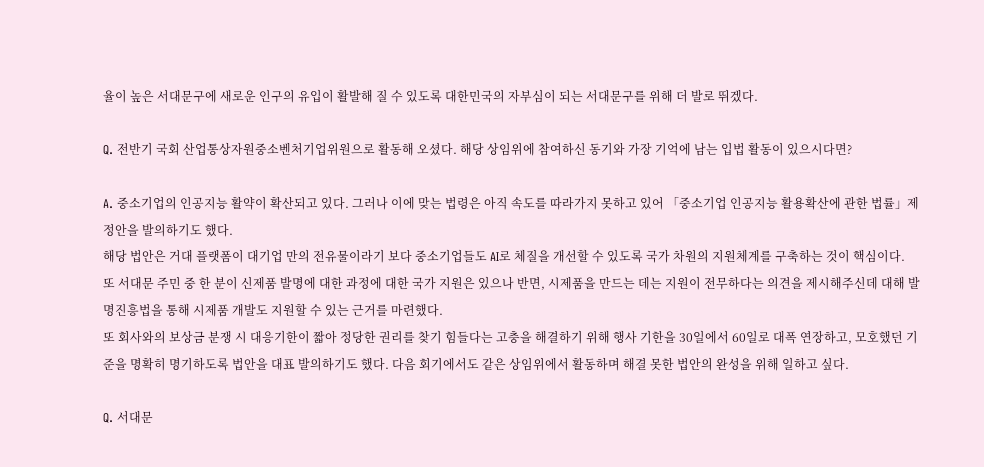율이 높은 서대문구에 새로운 인구의 유입이 활발해 질 수 있도록 대한민국의 자부심이 되는 서대문구를 위해 더 발로 뛰겠다.

Q. 전반기 국회 산업통상자원중소벤처기업위원으로 활동해 오셨다. 해당 상임위에 참여하신 동기와 가장 기억에 남는 입법 활동이 있으시다면?

A. 중소기업의 인공지능 활약이 확산되고 있다. 그러나 이에 맞는 법령은 아직 속도를 따라가지 못하고 있어 「중소기업 인공지능 활용확산에 관한 법률」제정안을 발의하기도 했다.
해당 법안은 거대 플랫폼이 대기업 만의 전유물이라기 보다 중소기업들도 AI로 체질을 개선할 수 있도록 국가 차원의 지원체계를 구축하는 것이 핵심이다.
또 서대문 주민 중 한 분이 신제품 발명에 대한 과정에 대한 국가 지원은 있으나 반면, 시제품을 만드는 데는 지원이 전무하다는 의견을 제시해주신데 대해 발명진흥법을 통해 시제품 개발도 지원할 수 있는 근거를 마련했다.
또 회사와의 보상금 분쟁 시 대응기한이 짧아 정당한 권리를 찾기 힘들다는 고충을 해결하기 위해 행사 기한을 30일에서 60일로 대폭 연장하고, 모호했던 기준을 명확히 명기하도록 법안을 대표 발의하기도 했다. 다음 회기에서도 같은 상임위에서 활동하며 해결 못한 법안의 완성을 위해 일하고 싶다.

Q. 서대문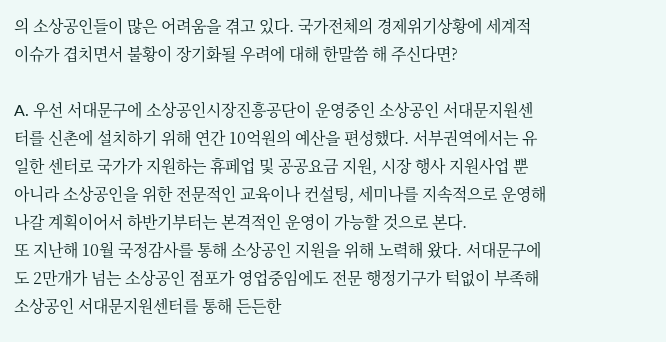의 소상공인들이 많은 어려움을 겪고 있다. 국가전체의 경제위기상황에 세계적 이슈가 겹치면서 불황이 장기화될 우려에 대해 한말씀 해 주신다면?

A. 우선 서대문구에 소상공인시장진흥공단이 운영중인 소상공인 서대문지원센터를 신촌에 설치하기 위해 연간 10억원의 예산을 편성했다. 서부권역에서는 유일한 센터로 국가가 지원하는 휴페업 및 공공요금 지원, 시장 행사 지원사업 뿐 아니라 소상공인을 위한 전문적인 교육이나 컨설팅, 세미나를 지속적으로 운영해 나갈 계획이어서 하반기부터는 본격적인 운영이 가능할 것으로 본다.
또 지난해 10월 국정감사를 통해 소상공인 지원을 위해 노력해 왔다. 서대문구에도 2만개가 넘는 소상공인 점포가 영업중임에도 전문 행정기구가 턱없이 부족해 소상공인 서대문지원센터를 통해 든든한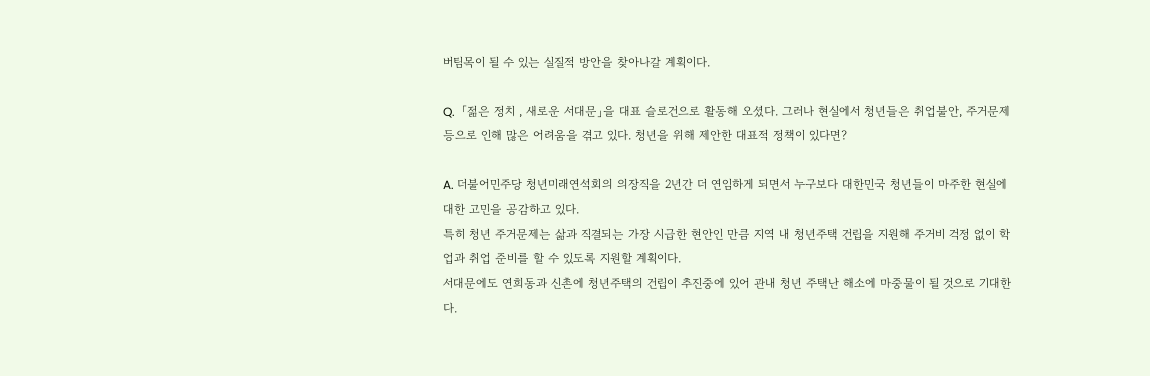버팀목이 될 수 있는 실질적 방안을 찾아나갈 계획이다.

Q.  「젊은 정치 , 새로운 서대문」을 대표 슬로건으로 활동해 오셨다. 그러나 현실에서 청년들은 취업불안, 주거문제 등으로 인해 많은 어려움을 겪고 있다. 청년을 위해 제안한 대표적 정책이 있다면?

A. 더불어민주당 청년미래연석회의 의장직을 2년간 더 연임하게 되면서 누구보다 대한민국 청년들이 마주한 현실에 대한 고민을 공감하고 있다.
특히 청년 주거문제는 삶과 직결되는 가장 시급한 현안인 만큼 지역 내 청년주택 건립을 지원해 주거비 걱정 없이 학업과 취업 준비를 할 수 있도록 지원할 계획이다.
서대문에도 연희동과 신촌에 청년주택의 건립이 추진중에 있어 관내 청년 주택난 해소에 마중물이 될 것으로 기대한다.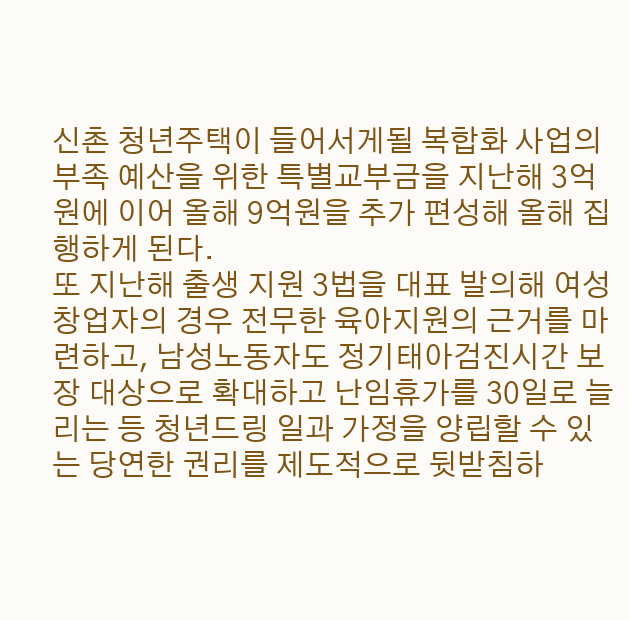신촌 청년주택이 들어서게될 복합화 사업의 부족 예산을 위한 특별교부금을 지난해 3억원에 이어 올해 9억원을 추가 편성해 올해 집행하게 된다.
또 지난해 출생 지원 3법을 대표 발의해 여성창업자의 경우 전무한 육아지원의 근거를 마련하고, 남성노동자도 정기태아검진시간 보장 대상으로 확대하고 난임휴가를 30일로 늘리는 등 청년드링 일과 가정을 양립할 수 있는 당연한 권리를 제도적으로 뒷받침하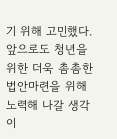기 위해 고민했다. 앞으로도 청년을 위한 더욱 촘촘한 법안마련을 위해 노력해 나갈 생각이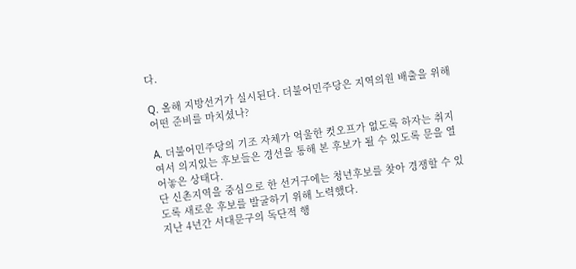다.

Q. 올해 지방선거가 실시된다. 더불어민주당은 지역의원 배출을 위해 어떤 준비를 마치셨나?

A. 더불어민주당의 기조 자체가 억울한 컷오프가 없도록 하자는 취지여서 의지있는 후보들은 경선을 통해 본 후보가 될 수 있도록 문을 열어놓은 상태다.
단 신촌지역을 중심으로 한 선거구에는 청년후보를 찾아 경쟁할 수 있도록 새로운 후보를 발굴하기 위해 노력했다.
지난 4년간 서대문구의 독단적 행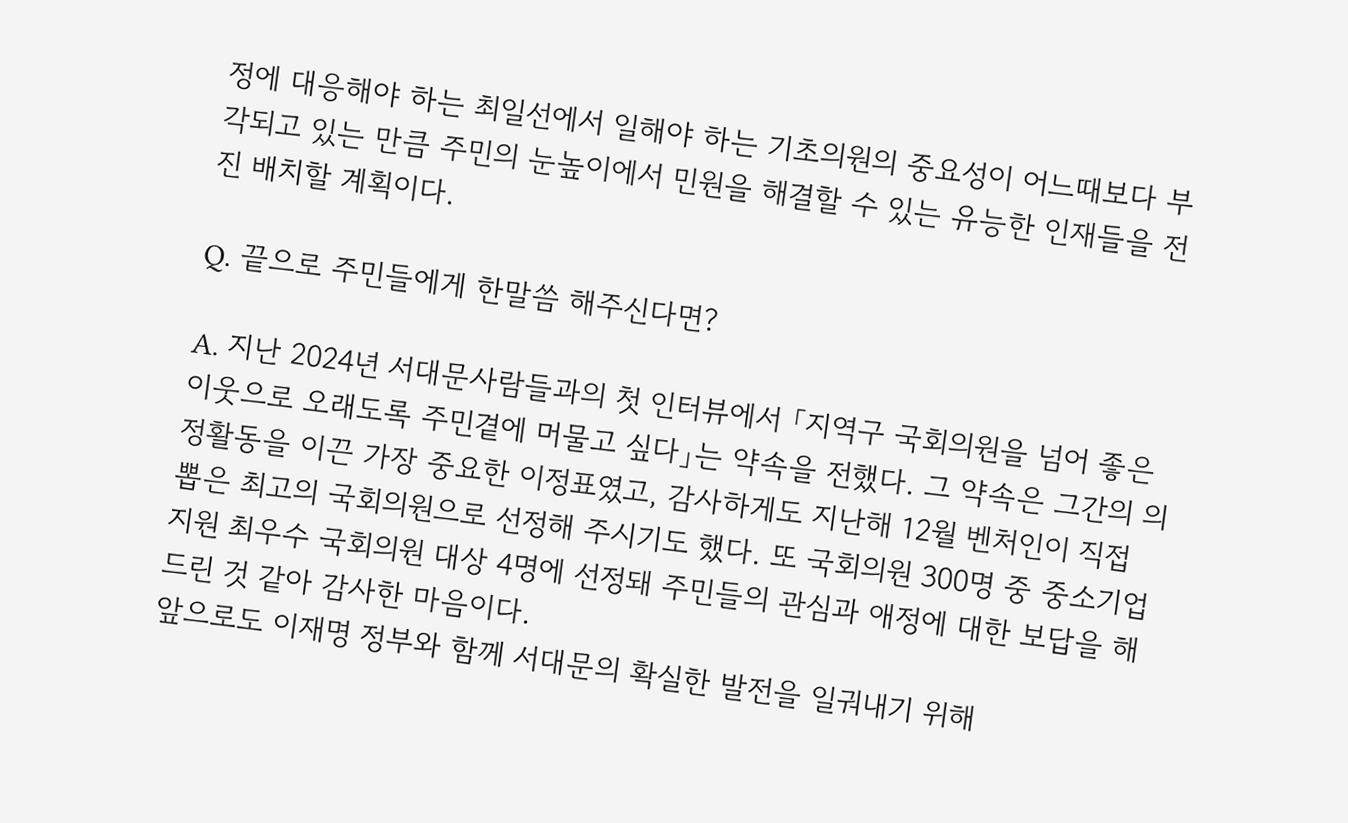정에 대응해야 하는 최일선에서 일해야 하는 기초의원의 중요성이 어느때보다 부각되고 있는 만큼 주민의 눈높이에서 민원을 해결할 수 있는 유능한 인재들을 전진 배치할 계획이다.

Q. 끝으로 주민들에게 한말씀 해주신다면?

A. 지난 2024년 서대문사람들과의 첫 인터뷰에서 「지역구 국회의원을 넘어 좋은 이웃으로 오래도록 주민곁에 머물고 싶다」는 약속을 전했다. 그 약속은 그간의 의정활동을 이끈 가장 중요한 이정표였고, 감사하게도 지난해 12월 벤처인이 직접 뽑은 최고의 국회의원으로 선정해 주시기도 했다. 또 국회의원 300명 중 중소기업지원 최우수 국회의원 대상 4명에 선정돼 주민들의 관심과 애정에 대한 보답을 해드린 것 같아 감사한 마음이다.
앞으로도 이재명 정부와 함께 서대문의 확실한 발전을 일궈내기 위해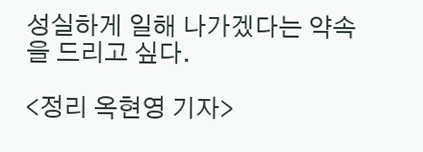성실하게 일해 나가겠다는 약속을 드리고 싶다.

<정리 옥현영 기자>